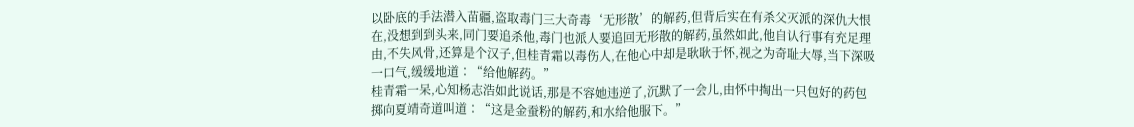以卧底的手法潜入苗疆,盗取毒门三大奇毒‘无形散’的解药,但背后实在有杀父灭派的深仇大恨在,没想到到头来,同门要追杀他,毒门也派人要追回无形散的解药,虽然如此,他自认行事有充足理由,不失风骨,还算是个汉子,但桂青霜以毒伤人,在他心中却是耿耿于怀,视之为奇耻大辱,当下深吸一口气,缓缓地道∶“给他解药。”
桂青霜一呆,心知杨志浩如此说话,那是不容她违逆了,沉默了一会儿,由怀中掏出一只包好的药包掷向夏靖奇道叫道∶“这是金蚕粉的解药,和水给他服下。”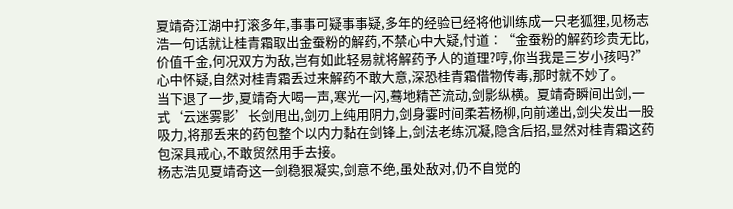夏靖奇江湖中打滚多年,事事可疑事事疑,多年的经验已经将他训练成一只老狐狸,见杨志浩一句话就让桂青霜取出金蚕粉的解药,不禁心中大疑,忖道∶“金蚕粉的解药珍贵无比,价值千金,何况双方为敌,岂有如此轻易就将解药予人的道理?哼,你当我是三岁小孩吗?”心中怀疑,自然对桂青霜丢过来解药不敢大意,深恐桂青霜借物传毒,那时就不妙了。
当下退了一步,夏靖奇大喝一声,寒光一闪,蓦地精芒流动,剑影纵横。夏靖奇瞬间出剑,一式‘云迷雾影’长剑甩出,剑刃上纯用阴力,剑身霎时间柔若杨柳,向前递出,剑尖发出一股吸力,将那丢来的药包整个以内力黏在剑锋上,剑法老练沉凝,隐含后招,显然对桂青霜这药包深具戒心,不敢贸然用手去接。
杨志浩见夏靖奇这一剑稳狠凝实,剑意不绝,虽处敌对,仍不自觉的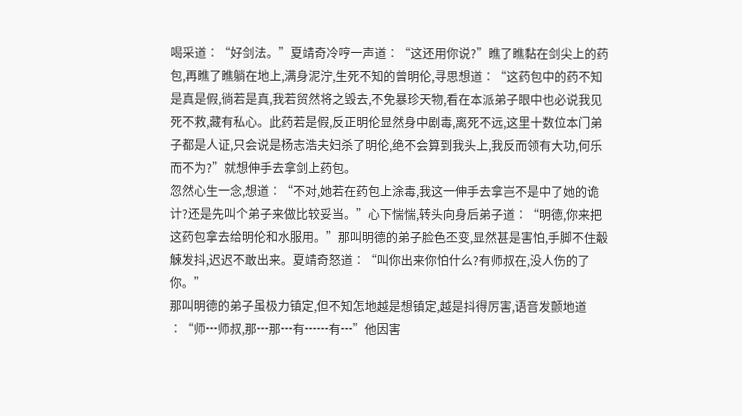喝采道∶“好剑法。”夏靖奇冷哼一声道∶“这还用你说?”瞧了瞧黏在剑尖上的药包,再瞧了瞧躺在地上,满身泥泞,生死不知的曾明伦,寻思想道∶“这药包中的药不知是真是假,徜若是真,我若贸然将之毁去,不免暴珍天物,看在本派弟子眼中也必说我见死不救,藏有私心。此药若是假,反正明伦显然身中剧毒,离死不远,这里十数位本门弟子都是人证,只会说是杨志浩夫妇杀了明伦,绝不会算到我头上,我反而领有大功,何乐而不为?”就想伸手去拿剑上药包。
忽然心生一念,想道∶“不对,她若在药包上涂毒,我这一伸手去拿岂不是中了她的诡计?还是先叫个弟子来做比较妥当。”心下惴惴,转头向身后弟子道∶“明德,你来把这药包拿去给明伦和水服用。”那叫明德的弟子脸色丕变,显然甚是害怕,手脚不住觳觫发抖,迟迟不敢出来。夏靖奇怒道∶“叫你出来你怕什么?有师叔在,没人伤的了你。”
那叫明德的弟子虽极力镇定,但不知怎地越是想镇定,越是抖得厉害,语音发颤地道∶“师┅师叔,那┅那┅有┅┅有┅”他因害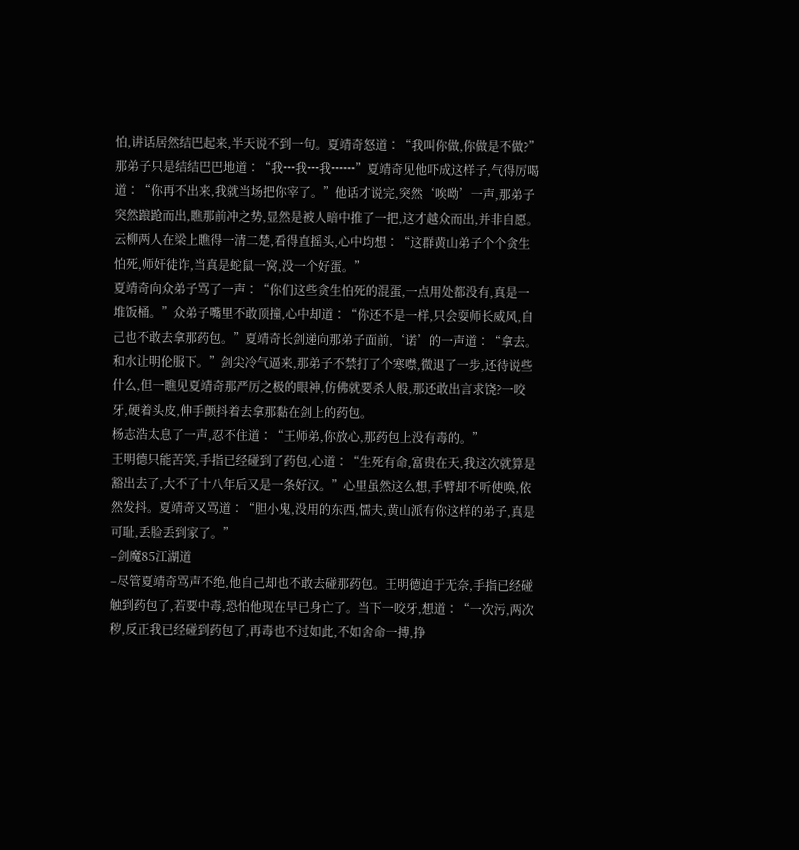怕,讲话居然结巴起来,半天说不到一句。夏靖奇怒道∶“我叫你做,你做是不做?”那弟子只是结结巴巴地道∶“我┅我┅我┅┅”夏靖奇见他吓成这样子,气得厉喝道∶“你再不出来,我就当场把你宰了。”他话才说完,突然‘唉呦’一声,那弟子突然踉跄而出,瞧那前冲之势,显然是被人暗中推了一把,这才越众而出,并非自愿。
云柳两人在梁上瞧得一清二楚,看得直摇头,心中均想∶“这群黄山弟子个个贪生怕死,师奸徒诈,当真是蛇鼠一窝,没一个好蛋。”
夏靖奇向众弟子骂了一声∶“你们这些贪生怕死的混蛋,一点用处都没有,真是一堆饭桶。”众弟子嘴里不敢顶撞,心中却道∶“你还不是一样,只会耍师长威风,自己也不敢去拿那药包。”夏靖奇长剑递向那弟子面前,‘诺’的一声道∶“拿去。和水让明伦服下。”剑尖冷气逼来,那弟子不禁打了个寒噤,微退了一步,还待说些什么,但一瞧见夏靖奇那严厉之极的眼神,仿佛就要杀人般,那还敢出言求饶?一咬牙,硬着头皮,伸手颤抖着去拿那黏在剑上的药包。
杨志浩太息了一声,忍不住道∶“王师弟,你放心,那药包上没有毒的。”
王明德只能苦笑,手指已经碰到了药包,心道∶“生死有命,富贵在天,我这次就算是豁出去了,大不了十八年后又是一条好汉。”心里虽然这么想,手臂却不听使唤,依然发抖。夏靖奇又骂道∶“胆小鬼,没用的东西,懦夫,黄山派有你这样的弟子,真是可耻,丢脸丢到家了。”
–剑魔85江湖道
–尽管夏靖奇骂声不绝,他自己却也不敢去碰那药包。王明德迫于无奈,手指已经碰触到药包了,若要中毒,恐怕他现在早已身亡了。当下一咬牙,想道∶“一次污,两次秽,反正我已经碰到药包了,再毒也不过如此,不如舍命一搏,挣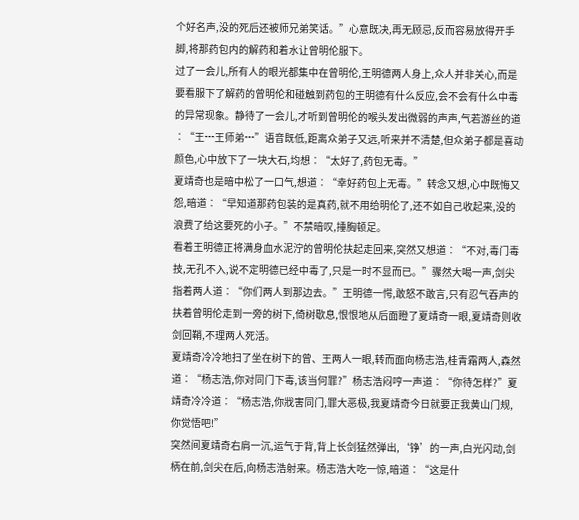个好名声,没的死后还被师兄弟笑话。”心意既决,再无顾忌,反而容易放得开手脚,将那药包内的解药和着水让曾明伦服下。
过了一会儿,所有人的眼光都集中在曾明伦,王明德两人身上,众人并非关心,而是要看服下了解药的曾明伦和碰触到药包的王明德有什么反应,会不会有什么中毒的异常现象。静待了一会儿,才听到曾明伦的喉头发出微弱的声声,气若游丝的道∶“王┅王师弟┅”语音既低,距离众弟子又远,听来并不清楚,但众弟子都是喜动颜色,心中放下了一块大石,均想∶“太好了,药包无毒。”
夏靖奇也是暗中松了一口气,想道∶“幸好药包上无毒。”转念又想,心中既悔又怨,暗道∶“早知道那药包装的是真药,就不用给明伦了,还不如自己收起来,没的浪费了给这要死的小子。”不禁暗叹,捶胸顿足。
看着王明德正将满身血水泥泞的曾明伦扶起走回来,突然又想道∶“不对,毒门毒技,无孔不入,说不定明德已经中毒了,只是一时不显而已。”骤然大喝一声,剑尖指着两人道∶“你们两人到那边去。”王明德一愕,敢怒不敢言,只有忍气吞声的扶着曾明伦走到一旁的树下,倚树歇息,恨恨地从后面瞪了夏靖奇一眼,夏靖奇则收剑回鞘,不理两人死活。
夏靖奇冷冷地扫了坐在树下的曾、王两人一眼,转而面向杨志浩,桂青霜两人,森然道∶“杨志浩,你对同门下毒,该当何罪?”杨志浩闷哼一声道∶“你待怎样?”夏靖奇冷冷道∶“杨志浩,你戕害同门,罪大恶极,我夏靖奇今日就要正我黄山门规,你觉悟吧!”
突然间夏靖奇右肩一沉,运气于背,背上长剑猛然弹出,‘铮’的一声,白光闪动,剑柄在前,剑尖在后,向杨志浩射来。杨志浩大吃一惊,暗道∶“这是什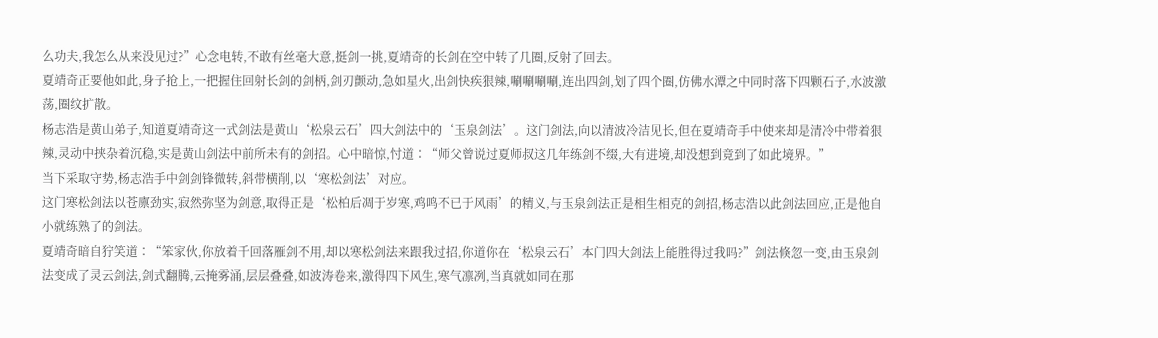么功夫,我怎么从来没见过?”心念电转,不敢有丝毫大意,挺剑一挑,夏靖奇的长剑在空中转了几圈,反射了回去。
夏靖奇正要他如此,身子抢上,一把握住回射长剑的剑柄,剑刃颤动,急如星火,出剑快疾狠辣,唰唰唰唰,连出四剑,划了四个圈,仿佛水潭之中同时落下四颗石子,水波激荡,圈纹扩散。
杨志浩是黄山弟子,知道夏靖奇这一式剑法是黄山‘松泉云石’四大剑法中的‘玉泉剑法’。这门剑法,向以清波冷洁见长,但在夏靖奇手中使来却是清冷中带着狠辣,灵动中挟杂着沉稳,实是黄山剑法中前所未有的剑招。心中暗惊,忖道∶“师父曾说过夏师叔这几年练剑不缀,大有进境,却没想到竟到了如此境界。”
当下采取守势,杨志浩手中剑剑锋微转,斜带横削,以‘寒松剑法’对应。
这门寒松剑法以苍廪劲实,寂然弥坚为剑意,取得正是‘松柏后凋于岁寒,鸡鸣不已于风雨’的精义,与玉泉剑法正是相生相克的剑招,杨志浩以此剑法回应,正是他自小就练熟了的剑法。
夏靖奇暗自狞笑道∶“笨家伙,你放着千回落雁剑不用,却以寒松剑法来跟我过招,你道你在‘松泉云石’本门四大剑法上能胜得过我吗?”剑法倏忽一变,由玉泉剑法变成了灵云剑法,剑式翻腾,云掩雾涌,层层叠叠,如波涛卷来,激得四下风生,寒气凛冽,当真就如同在那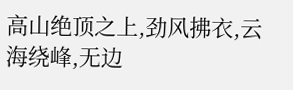高山绝顶之上,劲风拂衣,云海绕峰,无边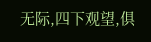无际,四下观望,俱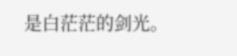是白茫茫的剑光。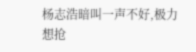杨志浩暗叫一声不好,极力想抢